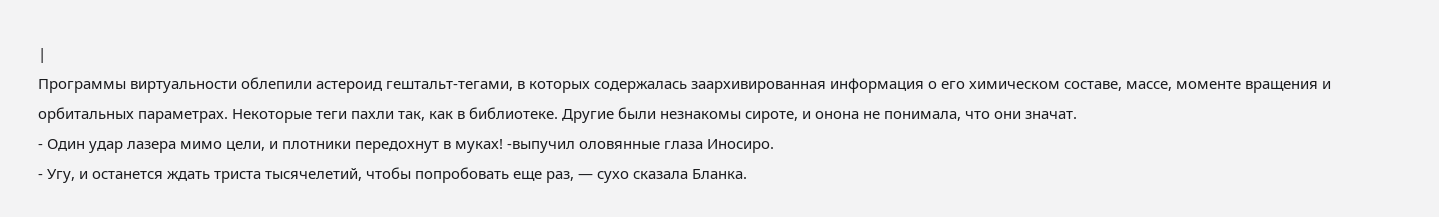|
Программы виртуальности облепили астероид гештальт-тегами, в которых содержалась заархивированная информация о его химическом составе, массе, моменте вращения и орбитальных параметрах. Некоторые теги пахли так, как в библиотеке. Другие были незнакомы сироте, и онона не понимала, что они значат.
- Один удар лазера мимо цели, и плотники передохнут в муках! -выпучил оловянные глаза Иносиро.
- Угу, и останется ждать триста тысячелетий, чтобы попробовать еще раз, — сухо сказала Бланка.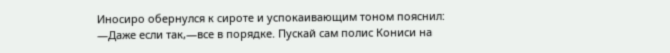Иносиро обернулся к сироте и успокаивающим тоном пояснил:
—Даже если так,—все в порядке. Пускай сам полис Кониси на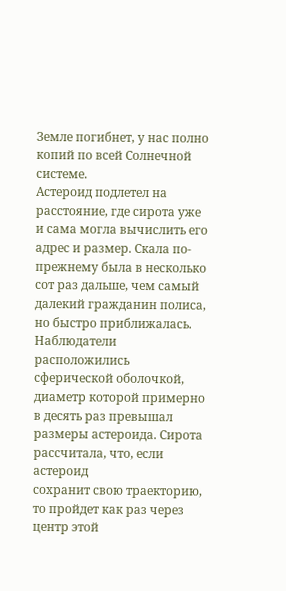Земле погибнет, у нас полно копий по всей Солнечной системе.
Астероид подлетел на расстояние, где сирота уже и сама могла вычислить его адрес и размер. Скала по-прежнему была в несколько сот раз дальше, чем самый далекий гражданин полиса, но быстро приближалась. Наблюдатели расположились сферической оболочкой, диаметр которой примерно в десять раз превышал размеры астероида. Сирота рассчитала, что, если астероид
сохранит свою траекторию, то пройдет как раз через центр этой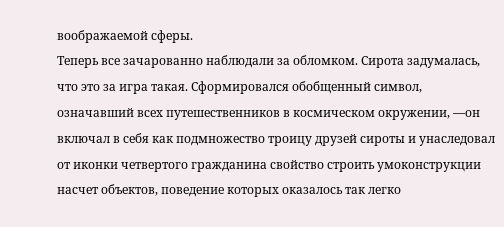воображаемой сферы.
Теперь все зачарованно наблюдали за обломком. Сирота задумалась, что это за игра такая. Сформировался обобщенный символ, означавший всех путешественников в космическом окружении, —он включал в себя как подмножество троицу друзей сироты и унаследовал от иконки четвертого гражданина свойство строить умоконструкции насчет объектов, поведение которых оказалось так легко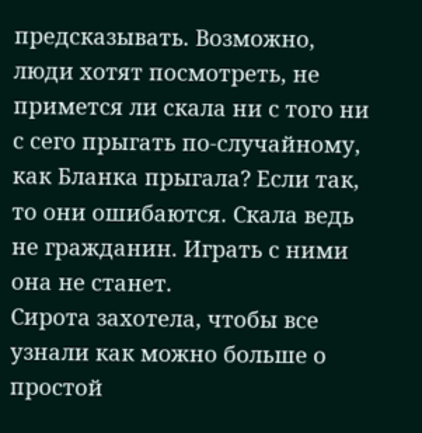предсказывать. Возможно, люди хотят посмотреть, не примется ли скала ни с того ни с сего прыгать по-случайному, как Бланка прыгала? Если так, то они ошибаются. Скала ведь не гражданин. Играть с ними она не станет.
Сирота захотела, чтобы все узнали как можно больше о простой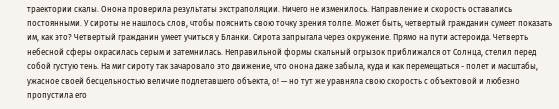траектории скалы. Онона проверила результаты экстраполяции. Ничего не изменилось. Направление и скорость оставались постоянными. У сироты не нашлось слов, чтобы пояснить свою точку зрения толпе. Может быть, четвертый гражданин сумеет показать им, как это? Четвертый гражданин умеет учиться у Бланки. Сирота запрыгала через окружение. Прямо на пути астероида. Четверть небесной сферы окрасилась серым и затемнилась. Неправильной формы скальный огрызок приближался от Солнца, стелил перед собой густую тень. На миг сироту так зачаровало это движение, что онона даже забыла, куда и как перемещаться - полет и масштабы, ужасное своей бесцельностью величие подлетавшего объекта, о! — но тут же уравняла свою скорость с объектовой и любезно пропустила его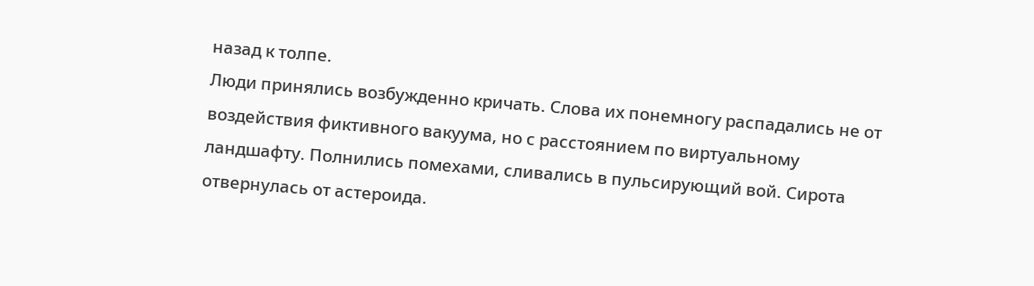назад к толпе.
Люди принялись возбужденно кричать. Слова их понемногу распадались не от воздействия фиктивного вакуума, но с расстоянием по виртуальному ландшафту. Полнились помехами, сливались в пульсирующий вой. Сирота отвернулась от астероида.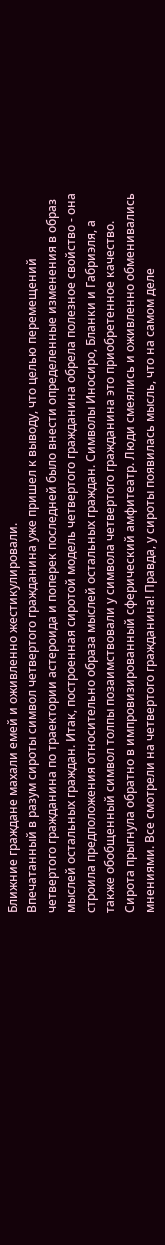Ближние граждане махали емей и оживленно жестикулировали.
Впечатанный в разум сироты символ четвертого гражданина уже пришел к выводу, что целью перемещений четвертого гражданина по траектории астероида и поперек последней было внести определенные изменения в образ мыслей остальных граждан. Итак, построенная сиротой модель четвертого гражданина обрела полезное свойство - она строила предположения относительно образа мыслей остальных граждан. Символы Иносиро, Бланки и Габриэля, а также обобщенный символ толпы позаимствовали у символа четвертого гражданина это приобретенное качество.
Сирота прыгнула обратно в импровизированный сферический амфитеатр. Люди смеялись и оживленно обменивались мнениями. Все смотрели на четвертого гражданина! Правда, у сироты появилась мысль, что на самом деле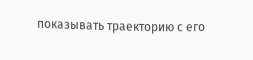показывать траекторию с его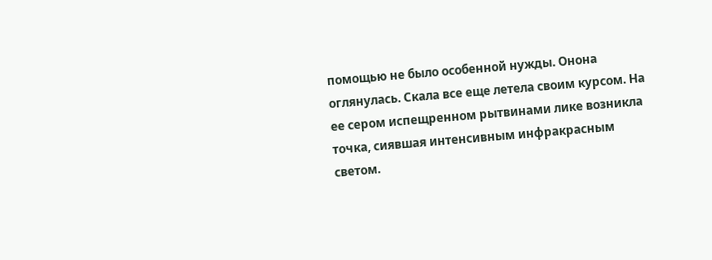помощью не было особенной нужды. Онона оглянулась. Скала все еще летела своим курсом. На ее сером испещренном рытвинами лике возникла точка, сиявшая интенсивным инфракрасным светом.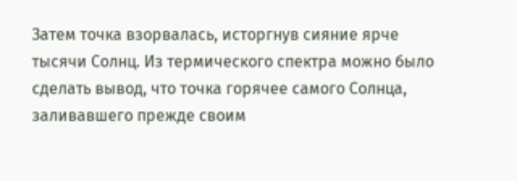Затем точка взорвалась, исторгнув сияние ярче тысячи Солнц. Из термического спектра можно было сделать вывод, что точка горячее самого Солнца, заливавшего прежде своим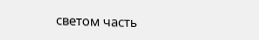светом часть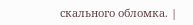скального обломка. |